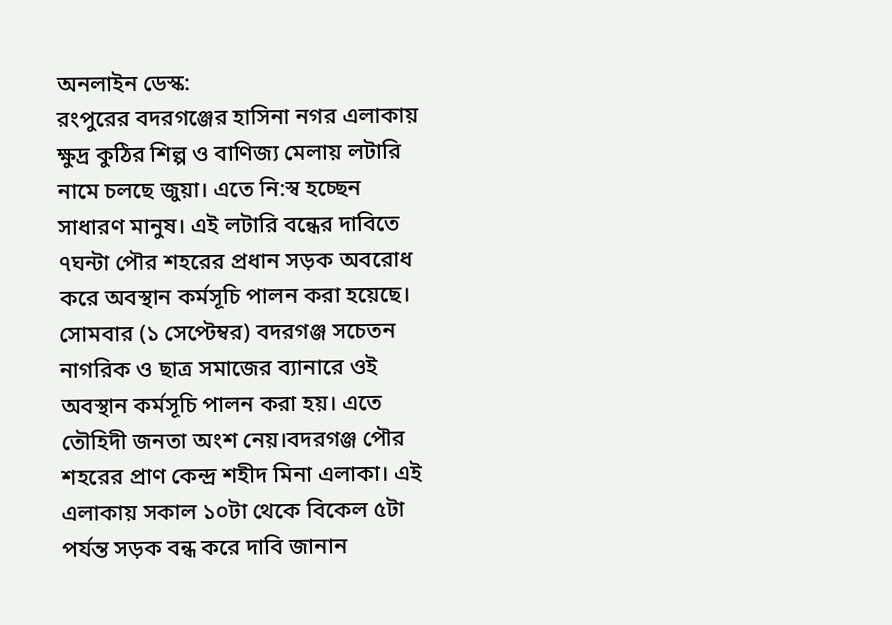অনলাইন ডেস্ক:
রংপুরের বদরগঞ্জের হাসিনা নগর এলাকায় ক্ষুদ্র কুঠির শিল্প ও বাণিজ্য মেলায় লটারি নামে চলছে জুয়া। এতে নি:স্ব হচ্ছেন সাধারণ মানুষ। এই লটারি বন্ধের দাবিতে ৭ঘন্টা পৌর শহরের প্রধান সড়ক অবরোধ করে অবস্থান কর্মসূচি পালন করা হয়েছে।
সোমবার (১ সেপ্টেম্বর) বদরগঞ্জ সচেতন নাগরিক ও ছাত্র সমাজের ব্যানারে ওই অবস্থান কর্মসূচি পালন করা হয়। এতে তৌহিদী জনতা অংশ নেয়।বদরগঞ্জ পৌর শহরের প্রাণ কেন্দ্র শহীদ মিনা এলাকা। এই এলাকায় সকাল ১০টা থেকে বিকেল ৫টা পর্যন্ত সড়ক বন্ধ করে দাবি জানান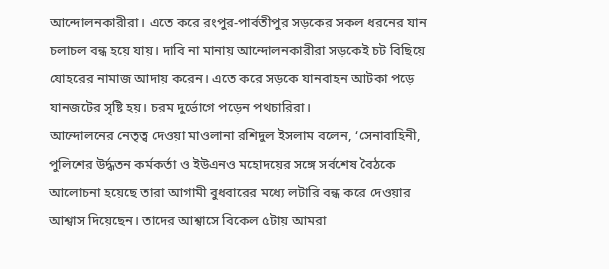আন্দোলনকারীরা। এতে করে রংপুর-পার্বতীপুর সড়কের সকল ধরনের যান চলাচল বন্ধ হয়ে যায়। দাবি না মানায় আন্দোলনকারীরা সড়কেই চট বিছিয়ে যোহরের নামাজ আদায় করেন। এতে করে সড়কে যানবাহন আটকা পড়ে যানজটের সৃষ্টি হয়। চরম দুর্ভোগে পড়েন পথচারিরা।
আন্দোলনের নেতৃত্ব দেওয়া মাওলানা রশিদুল ইসলাম বলেন, ‘সেনাবাহিনী, পুলিশের উর্দ্ধতন কর্মকর্তা ও ইউএনও মহোদয়ের সঙ্গে সর্বশেষ বৈঠকে আলোচনা হয়েছে তারা আগামী বুধবারের মধ্যে লটারি বন্ধ করে দেওয়ার আশ্বাস দিয়েছেন। তাদের আশ্বাসে বিকেল ৫টায় আমরা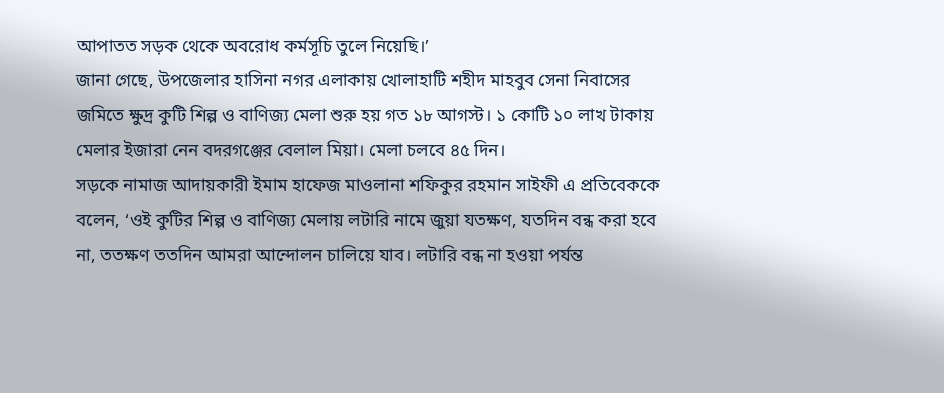আপাতত সড়ক থেকে অবরোধ কর্মসূচি তুলে নিয়েছি।’
জানা গেছে, উপজেলার হাসিনা নগর এলাকায় খোলাহাটি শহীদ মাহবুব সেনা নিবাসের জমিতে ক্ষুদ্র কুটি শিল্প ও বাণিজ্য মেলা শুরু হয় গত ১৮ আগস্ট। ১ কোটি ১০ লাখ টাকায় মেলার ইজারা নেন বদরগঞ্জের বেলাল মিয়া। মেলা চলবে ৪৫ দিন।
সড়কে নামাজ আদায়কারী ইমাম হাফেজ মাওলানা শফিকুর রহমান সাইফী এ প্রতিবেককে বলেন, ‘ওই কুটির শিল্প ও বাণিজ্য মেলায় লটারি নামে জুয়া যতক্ষণ, যতদিন বন্ধ করা হবে না, ততক্ষণ ততদিন আমরা আন্দোলন চালিয়ে যাব। লটারি বন্ধ না হওয়া পর্যন্ত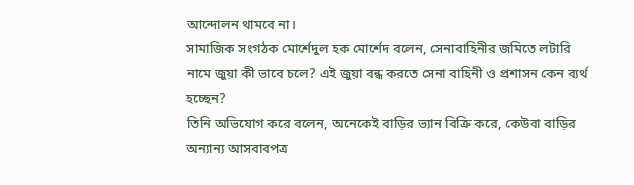আন্দোলন থামবে না।
সামাজিক সংগঠক মোর্শেদুল হক মোর্শেদ বলেন, সেনাবাহিনীর জমিতে লটারি নামে জুয়া কী ভাবে চলে? এই জুয়া বন্ধ করতে সেনা বাহিনী ও প্রশাসন কেন ব্যর্থ হচ্ছেন?
তিনি অভিযোগ করে বলেন, অনেকেই বাড়ির ভ্যান বিক্রি করে, কেউবা বাড়ির অন্যান্য আসবাবপত্র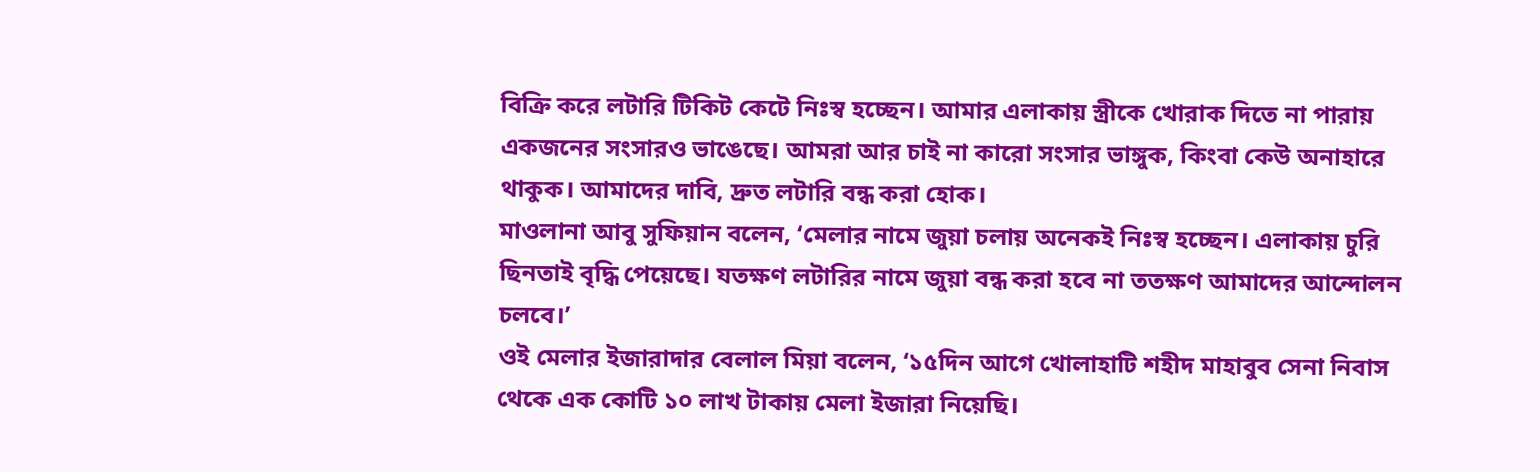বিক্রি করে লটারি টিকিট কেটে নিঃস্ব হচ্ছেন। আমার এলাকায় স্ত্রীকে খোরাক দিতে না পারায় একজনের সংসারও ভাঙেছে। আমরা আর চাই না কারো সংসার ভাঙ্গুক, কিংবা কেউ অনাহারে থাকুক। আমাদের দাবি, দ্রুত লটারি বন্ধ করা হোক।
মাওলানা আবু সুফিয়ান বলেন, ‘মেলার নামে জুয়া চলায় অনেকই নিঃস্ব হচ্ছেন। এলাকায় চুরি ছিনতাই বৃদ্ধি পেয়েছে। যতক্ষণ লটারির নামে জুয়া বন্ধ করা হবে না ততক্ষণ আমাদের আন্দোলন চলবে।’
ওই মেলার ইজারাদার বেলাল মিয়া বলেন, ‘১৫দিন আগে খোলাহাটি শহীদ মাহাবুব সেনা নিবাস থেকে এক কোটি ১০ লাখ টাকায় মেলা ইজারা নিয়েছি।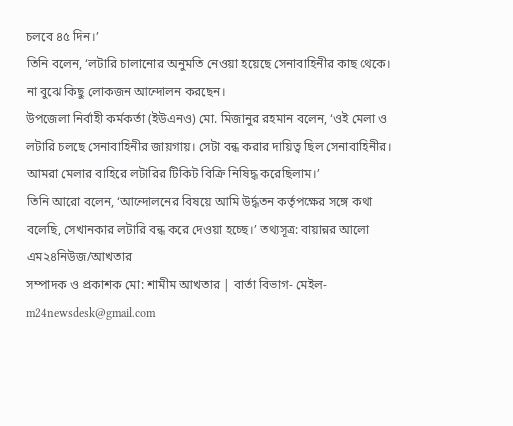চলবে ৪৫ দিন।’
তিনি বলেন, ‘লটারি চালানোর অনুমতি নেওয়া হয়েছে সেনাবাহিনীর কাছ থেকে। না বুঝে কিছু লোকজন আন্দোলন করছেন।
উপজেলা নির্বাহী কর্মকর্তা (ইউএনও) মো. মিজানুর রহমান বলেন, ‘ওই মেলা ও লটারি চলছে সেনাবাহিনীর জায়গায়। সেটা বন্ধ করার দায়িত্ব ছিল সেনাবাহিনীর। আমরা মেলার বাহিরে লটারির টিকিট বিক্রি নিষিদ্ধ করেছিলাম।’
তিনি আরো বলেন, ‘আন্দোলনের বিষয়ে আমি উর্দ্ধতন কর্তৃপক্ষের সঙ্গে কথা বলেছি, সেখানকার লটারি বন্ধ করে দেওয়া হচ্ছে।’ তথ্যসূত্র: বায়ান্নর আলো
এম২৪নিউজ/আখতার
সম্পাদক ও প্রকাশক মো: শামীম আখতার | বার্তা বিভাগ- মেইল- m24newsdesk@gmail.com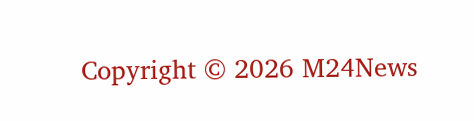Copyright © 2026 M24News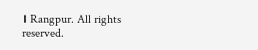। Rangpur. All rights reserved.